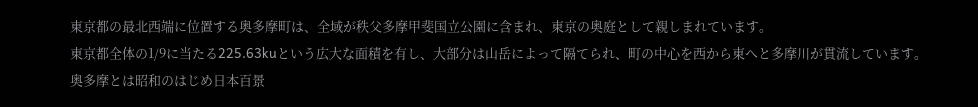東京都の最北西端に位置する奥多摩町は、全域が秩父多摩甲斐国立公園に含まれ、東京の奥庭として親しまれています。
東京都全体の1/9に当たる225.63kuという広大な面積を有し、大部分は山岳によって隔てられ、町の中心を西から東へと多摩川が貫流しています。
奥多摩とは昭和のはじめ日本百景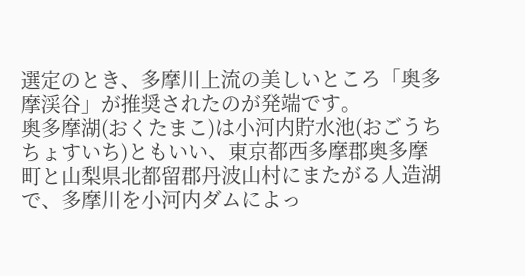選定のとき、多摩川上流の美しいところ「奥多摩渓谷」が推奨されたのが発端です。
奥多摩湖(おくたまこ)は小河内貯水池(おごうちちょすいち)ともいい、東京都西多摩郡奥多摩町と山梨県北都留郡丹波山村にまたがる人造湖で、多摩川を小河内ダムによっ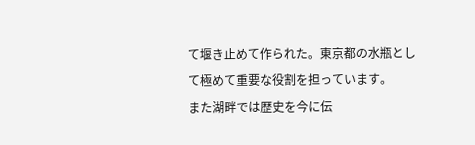て堰き止めて作られた。東京都の水瓶として極めて重要な役割を担っています。
また湖畔では歴史を今に伝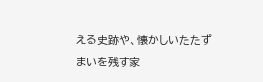える史跡や、懐かしいたたずまいを残す家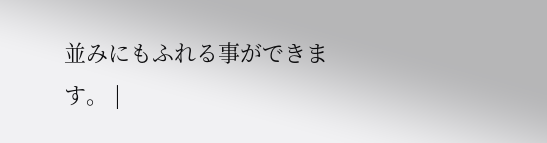並みにもふれる事ができます。 |